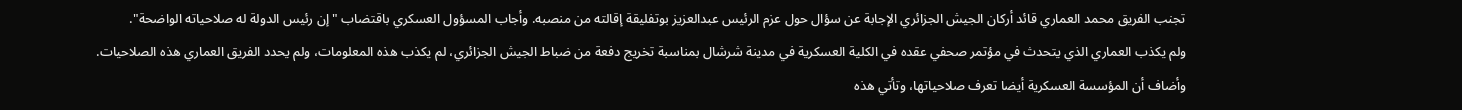تجنب الفريق محمد العماري قائد أركان الجيش الجزائري الإجابة عن سؤال حول عزم الرئيس عبدالعزيز بوتفليقة إقالته من منصبه. وأجاب المسؤول العسكري باقتضاب "إن رئيس الدولة له صلاحياته الواضحة".
ولم يكذب العماري الذي يتحدث في مؤتمر صحفي عقده في الكلية العسكرية في مدينة شرشال بمناسبة تخريج دفعة من ضباط الجيش الجزائري، لم يكذب هذه المعلومات، ولم يحدد الفريق العماري هذه الصلاحيات.
وأضاف أن المؤسسة العسكرية أيضا تعرف صلاحياتها، وتأتي هذه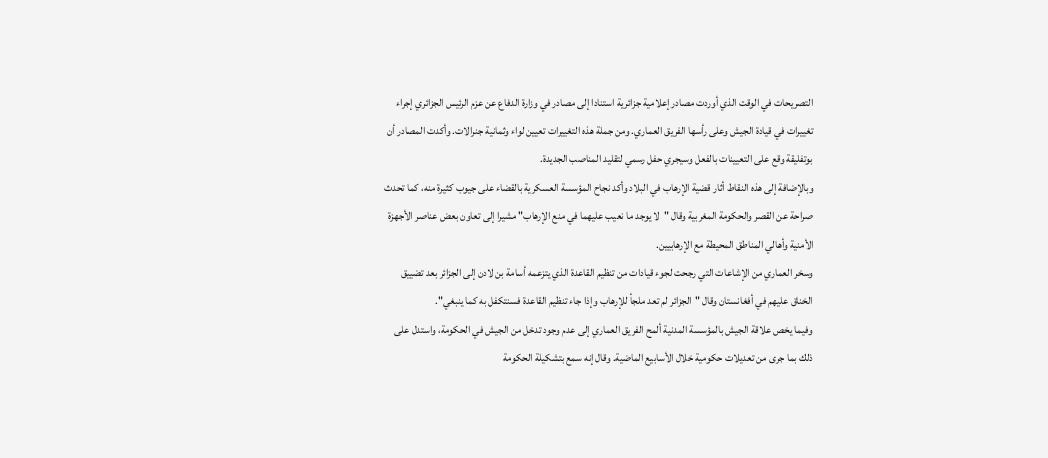التصريحات في الوقت الذي أوردت مصادر إعلامية جزائرية استنادا إلى مصادر في وزارة الدفاع عن عزم الرئيس الجزائري إجراء تغييرات في قيادة الجيش وعلى رأسها الفريق العماري. ومن جملة هذه التغييرات تعيين لواء وثمانية جنرالات. وأكدت المصادر أن بوتفليقة وقع على التعيينات بالفعل وسيجري حفل رسمي لتقليد المناصب الجديدة.
وبالإضافة إلى هذه النقاط أثار قضية الإرهاب في البلاد وأكد نجاح المؤسسة العسكرية بالقضاء على جيوب كثيرة منه، كما تحدث صراحة عن القصر والحكومة المغربية وقال "لا يوجد ما نعيب عليهما في منع الإرهاب" مشيرا إلى تعاون بعض عناصر الأجهزة الأمنية وأهالي المناطق المحيطة مع الإرهابيين.
وسخر العماري من الإشاعات التي رجحت لجوء قيادات من تنظيم القاعدة الذي يتزعمه أسامة بن لادن إلى الجزائر بعد تضييق الخناق عليهم في أفغانستان وقال "الجزائر لم تعد ملجأ للإرهاب وإذا جاء تنظيم القاعدة فسنتكفل به كما ينبغي".
وفيما يخص علاقة الجيش بالمؤسسة المدنية ألمح الفريق العماري إلى عدم وجود تدخل من الجيش في الحكومة، واستدل على ذلك بما جرى من تعديلات حكومية خلال الأسابيع الماضية. وقال إنه سمع بتشكيلة الحكومة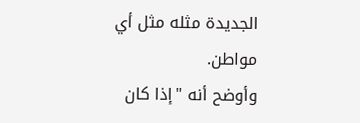الجديدة مثله مثل أي مواطن.
وأوضح أنه "إذا كان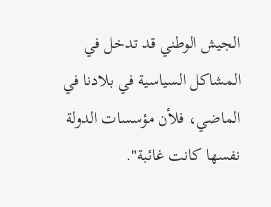الجيش الوطني قد تدخل في المشاكل السياسية في بلادنا في الماضي، فلأن مؤسسات الدولة نفسها كانت غائبة".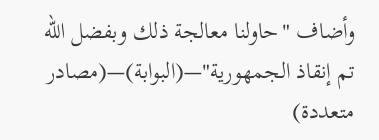وأضاف "حاولنا معالجة ذلك وبفضل الله تم إنقاذ الجمهورية"—(البوابة)—(مصادر متعددة)